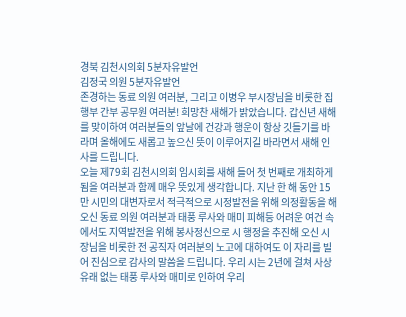경북 김천시의회 5분자유발언
김정국 의원 5분자유발언
존경하는 동료 의원 여러분, 그리고 이병우 부시장님을 비롯한 집행부 간부 공무원 여러분! 희망찬 새해가 밝았습니다. 갑신년 새해를 맞이하여 여러분들의 앞날에 건강과 행운이 항상 깃들기를 바라며 올해에도 새롭고 높으신 뜻이 이루어지길 바라면서 새해 인사를 드립니다.
오늘 제79회 김천시의회 임시회를 새해 들어 첫 번째로 개최하게 됨을 여러분과 함께 매우 뜻있게 생각합니다. 지난 한 해 동안 15만 시민의 대변자로서 적극적으로 시정발전을 위해 의정활동을 해오신 동료 의원 여러분과 태풍 루사와 매미 피해등 어려운 여건 속에서도 지역발전을 위해 봉사정신으로 시 행정을 추진해 오신 시장님을 비롯한 전 공직자 여러분의 노고에 대하여도 이 자리를 빌어 진심으로 감사의 말씀을 드립니다. 우리 시는 2년에 걸쳐 사상 유래 없는 태풍 루사와 매미로 인하여 우리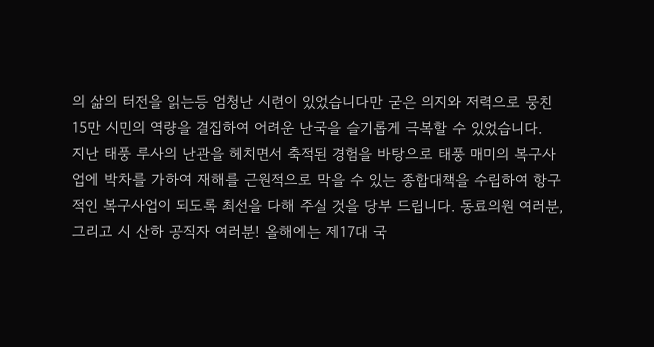의 삶의 터전을 읽는등 엄청난 시련이 있었습니다만 굳은 의지와 저력으로 뭉친 15만 시민의 역량을 결집하여 어려운 난국을 슬기롭게 극복할 수 있었습니다.
지난 태풍 루사의 난관을 헤치면서 축적된 경험을 바탕으로 태풍 매미의 복구사업에 박차를 가하여 재해를 근원적으로 막을 수 있는 종합대책을 수립하여 항구적인 복구사업이 되도록 최선을 다해 주실 것을 당부 드립니다. 동료의원 여러분, 그리고 시 산하 공직자 여러분! 올해에는 제17대 국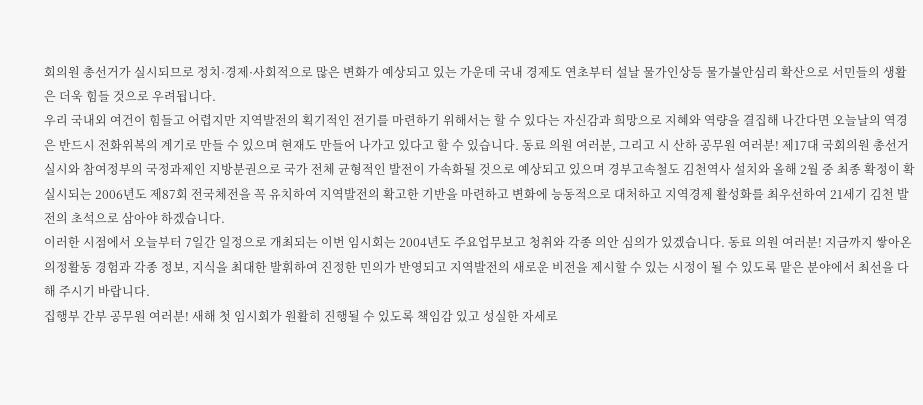회의원 총선거가 실시되므로 정치·경제·사회적으로 많은 변화가 예상되고 있는 가운데 국내 경제도 연초부터 설날 물가인상등 물가불안심리 확산으로 서민들의 생활은 더욱 힘들 것으로 우려됩니다.
우리 국내외 여건이 힘들고 어렵지만 지역발전의 획기적인 전기를 마련하기 위해서는 할 수 있다는 자신감과 희망으로 지혜와 역량을 결집해 나간다면 오늘날의 역경은 반드시 전화위복의 계기로 만들 수 있으며 현재도 만들어 나가고 있다고 할 수 있습니다. 동료 의원 여러분, 그리고 시 산하 공무원 여러분! 제17대 국회의원 총선거 실시와 참여정부의 국정과제인 지방분권으로 국가 전체 균형적인 발전이 가속화될 것으로 예상되고 있으며 경부고속철도 김천역사 설치와 올해 2월 중 최종 확정이 확실시되는 2006년도 제87회 전국체전을 꼭 유치하여 지역발전의 확고한 기반을 마련하고 변화에 능동적으로 대처하고 지역경제 활성화를 최우선하여 21세기 김천 발전의 초석으로 삼아야 하겠습니다.
이러한 시점에서 오늘부터 7일간 일정으로 개최되는 이번 임시회는 2004년도 주요업무보고 청취와 각종 의안 심의가 있겠습니다. 동료 의원 여러분! 지금까지 쌓아온 의정활동 경험과 각종 정보, 지식을 최대한 발휘하여 진정한 민의가 반영되고 지역발전의 새로운 비전을 제시할 수 있는 시정이 될 수 있도록 맡은 분야에서 최선을 다해 주시기 바랍니다.
집행부 간부 공무원 여러분! 새해 첫 임시회가 원활히 진행될 수 있도록 책임감 있고 성실한 자세로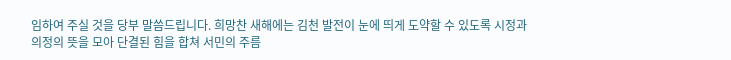임하여 주실 것을 당부 말씀드립니다. 희망찬 새해에는 김천 발전이 눈에 띄게 도약할 수 있도록 시정과 의정의 뜻을 모아 단결된 힘을 합쳐 서민의 주름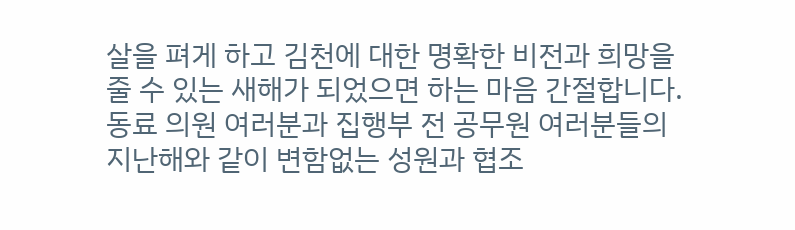살을 펴게 하고 김천에 대한 명확한 비전과 희망을 줄 수 있는 새해가 되었으면 하는 마음 간절합니다.
동료 의원 여러분과 집행부 전 공무원 여러분들의 지난해와 같이 변함없는 성원과 협조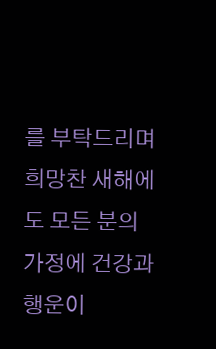를 부탁드리며 희망찬 새해에도 모든 분의 가정에 건강과 행운이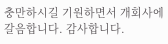충만하시길 기원하면서 개회사에 갈음합니다. 감사합니다.